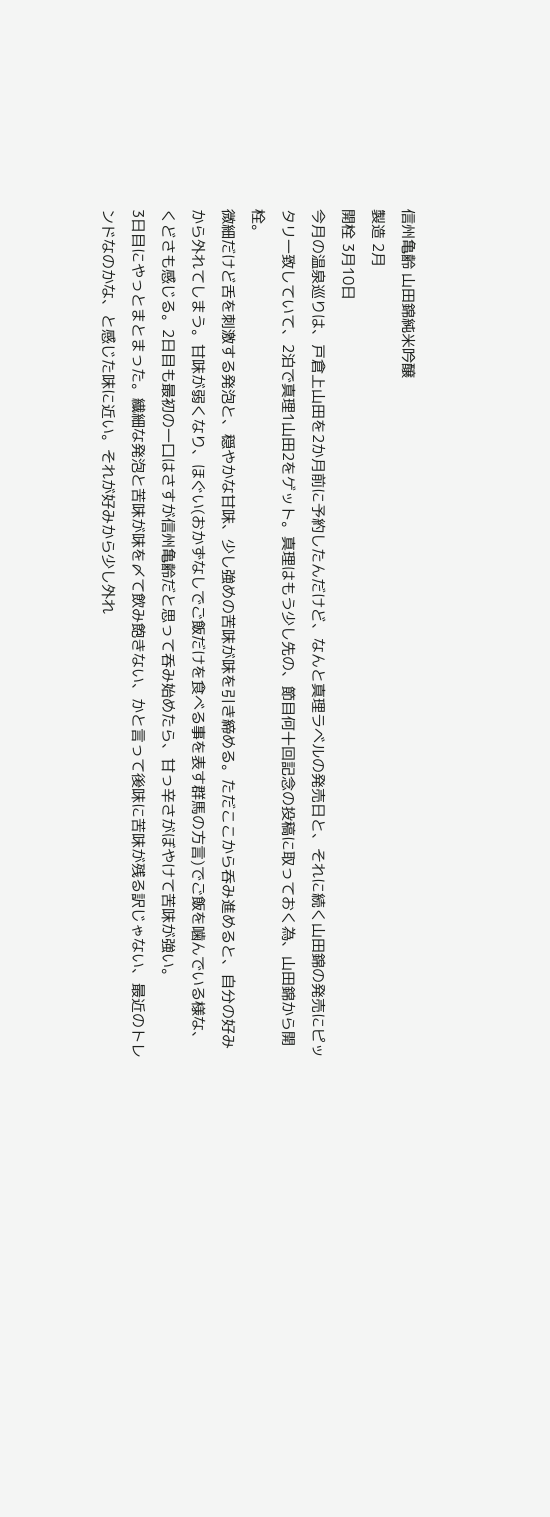信州亀齢 山田錦純米吟醸
製造 2月
開栓 3月10日
今月の温泉巡りは、戸倉上山田を2か月前に予約したんだけど、なんと真理ラベルの発売日と、それに続く山田錦の発売にピッタリ一致していて、2泊で真理1山田2をゲット。真理はもう少し先の、節目何十回記念の投稿に取っておく為、山田錦から開栓。
微細だけど舌を刺激する発泡と、穏やかな甘味、少し強めの苦味が味を引き締める。ただここから呑み進めると、自分の好みから外れてしまう。甘味が弱くなり、ほぐい(おかずなしでご飯だけを食べる事を表す群馬の方言)でご飯を噛んでいる様な、くどさも感じる。2日目も最初の一口はさすが信州亀齢だと思って呑み始めたら、甘っ辛さがぼやけて苦味が強い。
3日目にやっとまとまった。繊細な発泡と苦味が味を〆て飲み飽きない、かと言って後味に苦味が残る訳じゃない、最近のトレンドなのかな、と感じた味に近い。それが好みから少し外れ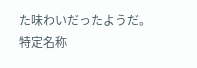た味わいだったようだ。
特定名称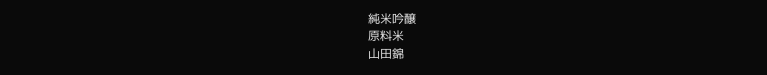純米吟醸
原料米
山田錦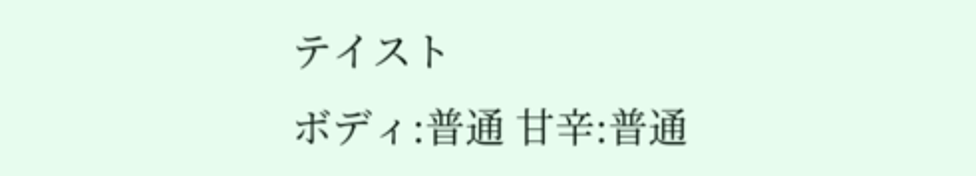テイスト
ボディ:普通 甘辛:普通